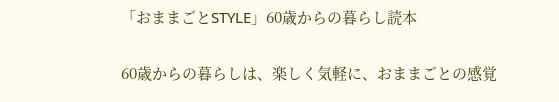「おままごとSTYLE」60歳からの暮らし読本

60歳からの暮らしは、楽しく気軽に、おままごとの感覚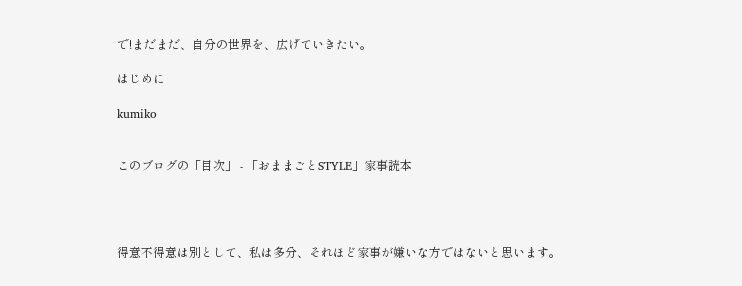で!まだまだ、自分の世界を、広げていきたい。

はじめに

kumiko


このブログの「目次」 - 「おままごとSTYLE」家事読本




得意不得意は別として、私は多分、それほど家事が嫌いな方ではないと思います。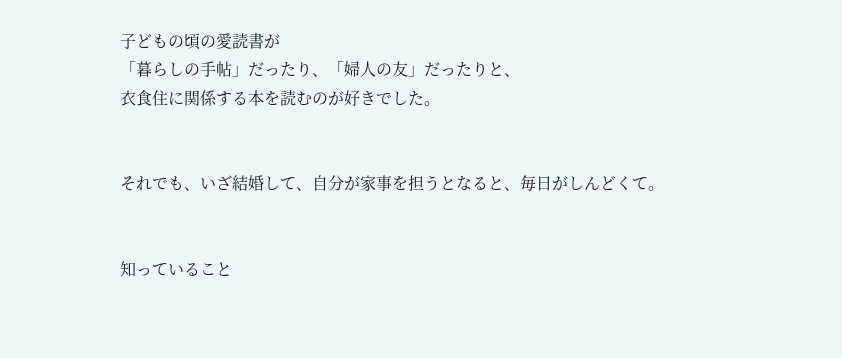子どもの頃の愛読書が
「暮らしの手帖」だったり、「婦人の友」だったりと、
衣食住に関係する本を読むのが好きでした。


それでも、いざ結婚して、自分が家事を担うとなると、毎日がしんどくて。


知っていること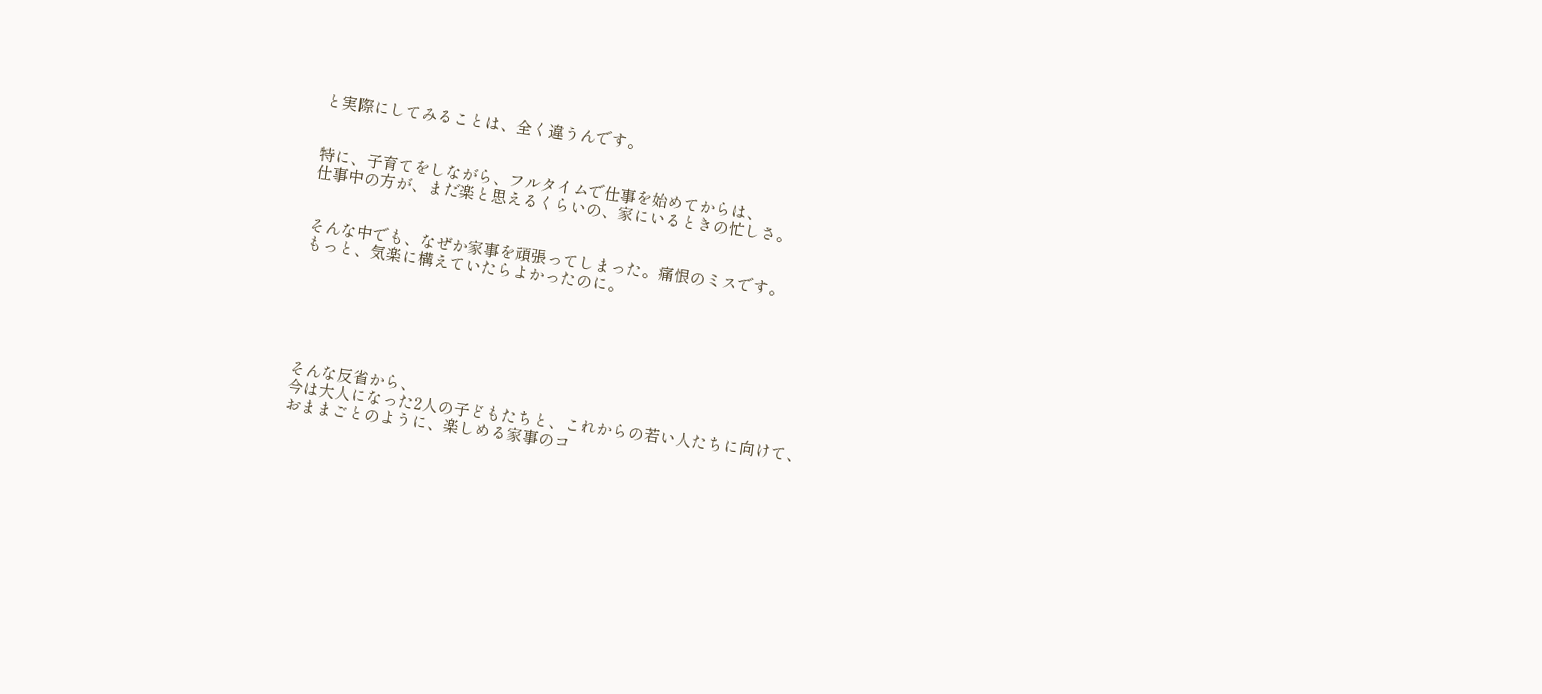と実際にしてみることは、全く違うんです。


特に、子育てをしながら、フルタイムで仕事を始めてからは、
仕事中の方が、まだ楽と思えるくらいの、家にいるときの忙しさ。


そんな中でも、なぜか家事を頑張ってしまった。痛恨のミスです。
もっと、気楽に構えていたらよかったのに。






そんな反省から、
今は大人になった2人の子どもたちと、これからの若い人たちに向けて、
おままごとのように、楽しめる家事のコ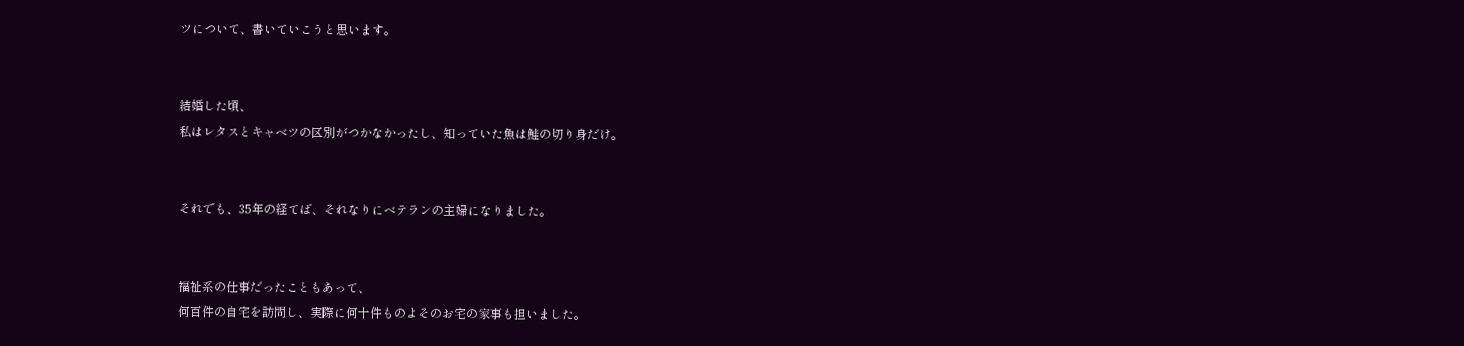ツについて、書いていこうと思います。


結婚した頃、
私はレタスとキャベツの区別がつかなかったし、知っていた魚は鮭の切り身だけ。


それでも、35年の経てば、それなりにベテランの主婦になりました。


福祉系の仕事だったこともあって、
何百件の自宅を訪問し、実際に何十件ものよそのお宅の家事も担いました。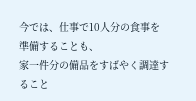今では、仕事で10人分の食事を準備することも、
家一件分の備品をすばやく調達すること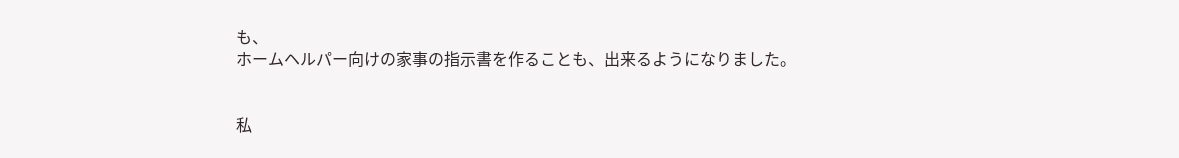も、
ホームヘルパー向けの家事の指示書を作ることも、出来るようになりました。


私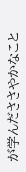が学んだささやかなこと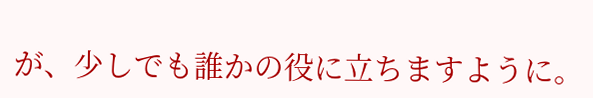が、少しでも誰かの役に立ちますように。